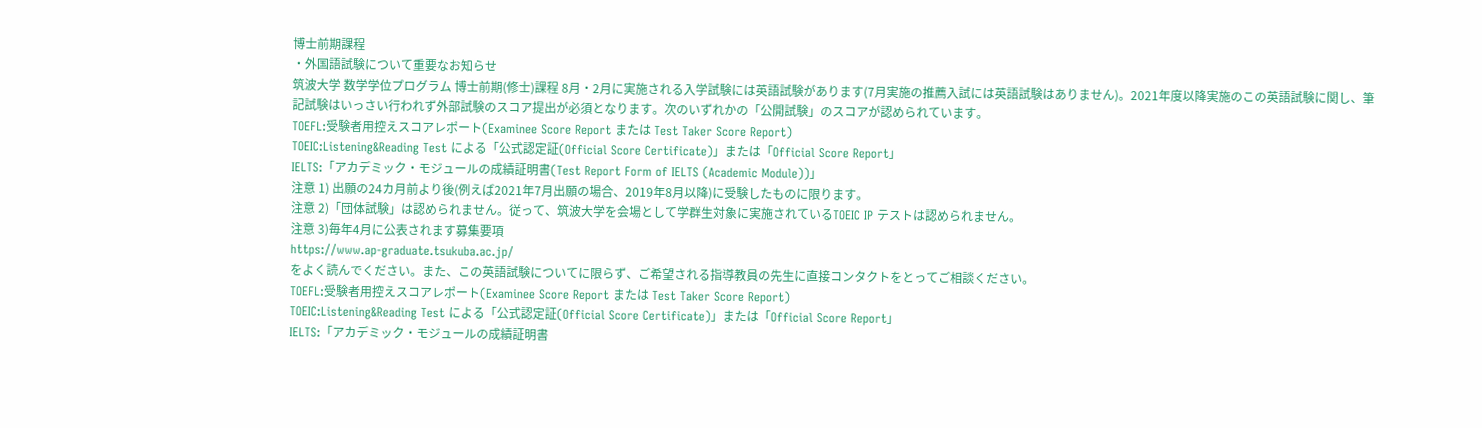博士前期課程
・外国語試験について重要なお知らせ
筑波大学 数学学位プログラム 博士前期(修士)課程 8月・2月に実施される入学試験には英語試験があります(7月実施の推薦入試には英語試験はありません)。2021年度以降実施のこの英語試験に関し、筆記試験はいっさい行われず外部試験のスコア提出が必須となります。次のいずれかの「公開試験」のスコアが認められています。
TOEFL:受験者用控えスコアレポート(Examinee Score Report または Test Taker Score Report)
TOEIC:Listening&Reading Test による「公式認定証(Official Score Certificate)」または「Official Score Report」
IELTS:「アカデミック・モジュールの成績証明書(Test Report Form of IELTS (Academic Module))」
注意 1) 出願の24カ月前より後(例えば2021年7月出願の場合、2019年8月以降)に受験したものに限ります。
注意 2)「団体試験」は認められません。従って、筑波大学を会場として学群生対象に実施されているTOEIC IP テストは認められません。
注意 3)毎年4月に公表されます募集要項
https://www.ap-graduate.tsukuba.ac.jp/
をよく読んでください。また、この英語試験についてに限らず、ご希望される指導教員の先生に直接コンタクトをとってご相談ください。
TOEFL:受験者用控えスコアレポート(Examinee Score Report または Test Taker Score Report)
TOEIC:Listening&Reading Test による「公式認定証(Official Score Certificate)」または「Official Score Report」
IELTS:「アカデミック・モジュールの成績証明書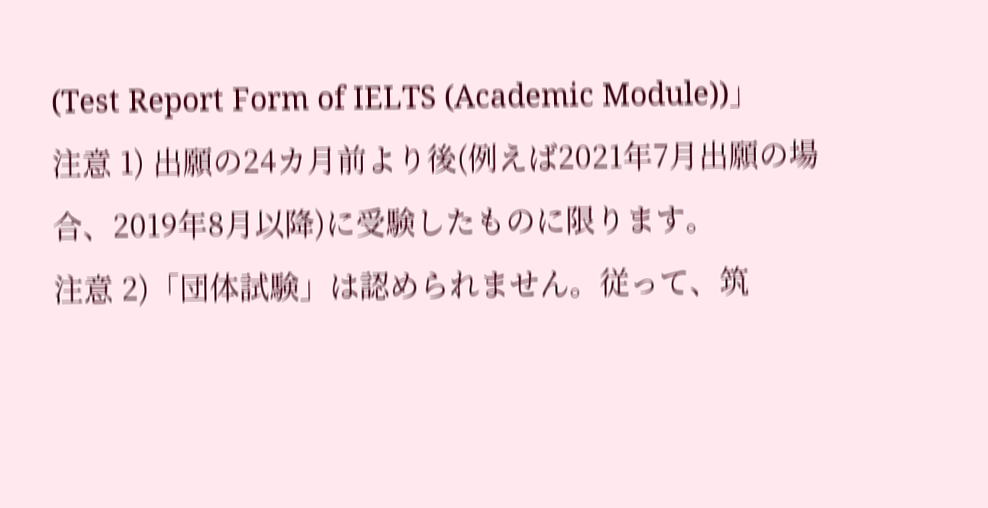(Test Report Form of IELTS (Academic Module))」
注意 1) 出願の24カ月前より後(例えば2021年7月出願の場合、2019年8月以降)に受験したものに限ります。
注意 2)「団体試験」は認められません。従って、筑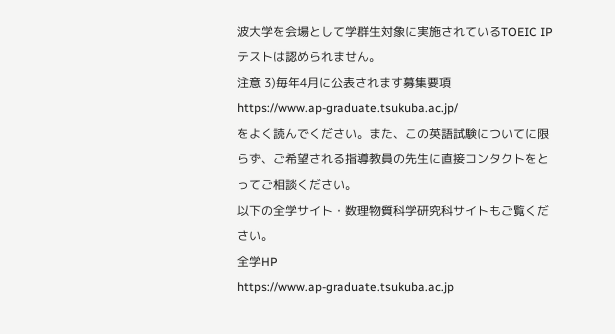波大学を会場として学群生対象に実施されているTOEIC IP テストは認められません。
注意 3)毎年4月に公表されます募集要項
https://www.ap-graduate.tsukuba.ac.jp/
をよく読んでください。また、この英語試験についてに限らず、ご希望される指導教員の先生に直接コンタクトをとってご相談ください。
以下の全学サイト・数理物質科学研究科サイトもご覧ください。
全学HP
https://www.ap-graduate.tsukuba.ac.jp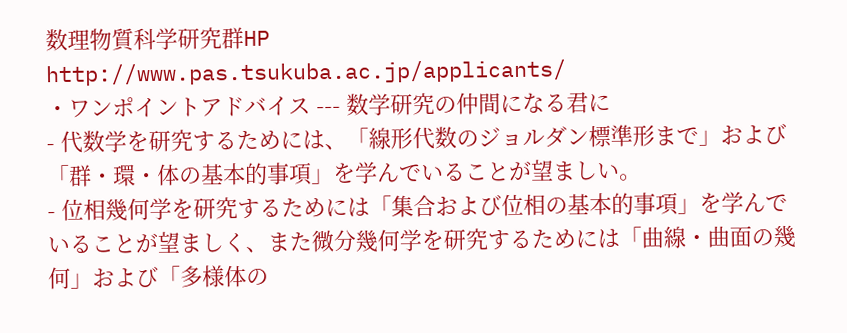数理物質科学研究群HP
http://www.pas.tsukuba.ac.jp/applicants/
・ワンポイントアドバイス --- 数学研究の仲間になる君に
- 代数学を研究するためには、「線形代数のジョルダン標準形まで」および「群・環・体の基本的事項」を学んでいることが望ましい。
- 位相幾何学を研究するためには「集合および位相の基本的事項」を学んでいることが望ましく、また微分幾何学を研究するためには「曲線・曲面の幾何」および「多様体の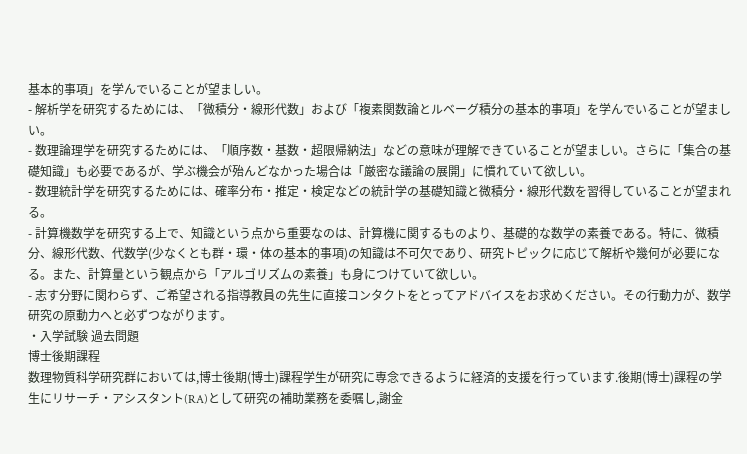基本的事項」を学んでいることが望ましい。
- 解析学を研究するためには、「微積分・線形代数」および「複素関数論とルベーグ積分の基本的事項」を学んでいることが望ましい。
- 数理論理学を研究するためには、「順序数・基数・超限帰納法」などの意味が理解できていることが望ましい。さらに「集合の基礎知識」も必要であるが、学ぶ機会が殆んどなかった場合は「厳密な議論の展開」に慣れていて欲しい。
- 数理統計学を研究するためには、確率分布・推定・検定などの統計学の基礎知識と微積分・線形代数を習得していることが望まれる。
- 計算機数学を研究する上で、知識という点から重要なのは、計算機に関するものより、基礎的な数学の素養である。特に、微積分、線形代数、代数学(少なくとも群・環・体の基本的事項)の知識は不可欠であり、研究トピックに応じて解析や幾何が必要になる。また、計算量という観点から「アルゴリズムの素養」も身につけていて欲しい。
- 志す分野に関わらず、ご希望される指導教員の先生に直接コンタクトをとってアドバイスをお求めください。その行動力が、数学研究の原動力へと必ずつながります。
・入学試験 過去問題
博士後期課程
数理物質科学研究群においては,博士後期(博士)課程学生が研究に専念できるように経済的支援を行っています.後期(博士)課程の学生にリサーチ・アシスタント(RA)として研究の補助業務を委嘱し,謝金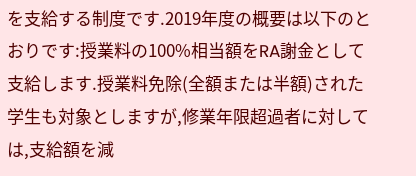を支給する制度です.2019年度の概要は以下のとおりです:授業料の100%相当額をRA謝金として支給します.授業料免除(全額または半額)された学生も対象としますが,修業年限超過者に対しては,支給額を減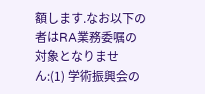額します.なお以下の者はRA業務委嘱の対象となりません:(1) 学術振興会の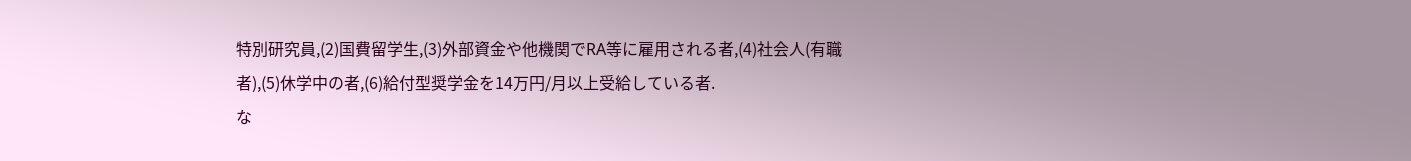特別研究員,(2)国費留学生,(3)外部資金や他機関でRA等に雇用される者,(4)社会人(有職者),(5)休学中の者,(6)給付型奨学金を14万円/月以上受給している者.
な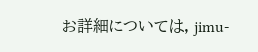お詳細については, jimu-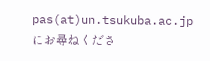pas(at)un.tsukuba.ac.jp にお尋ねくださ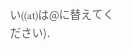い((at)は@に替えてください).